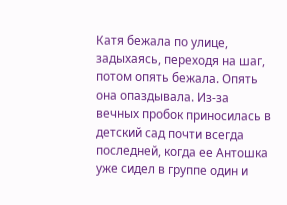Катя бежала по улице, задыхаясь, переходя на шаг, потом опять бежала. Опять она опаздывала. Из-за вечных пробок приносилась в детский сад почти всегда последней, когда ее Антошка уже сидел в группе один и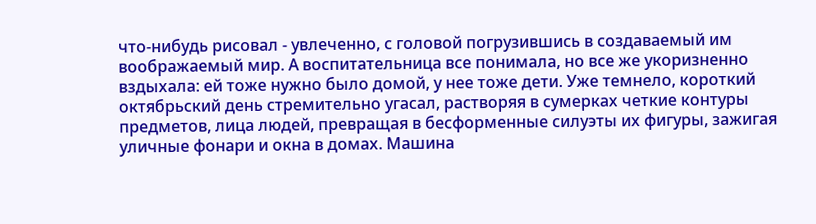что-нибудь рисовал - увлеченно, с головой погрузившись в создаваемый им воображаемый мир. А воспитательница все понимала, но все же укоризненно вздыхала: ей тоже нужно было домой, у нее тоже дети. Уже темнело, короткий октябрьский день стремительно угасал, растворяя в сумерках четкие контуры предметов, лица людей, превращая в бесформенные силуэты их фигуры, зажигая уличные фонари и окна в домах. Машина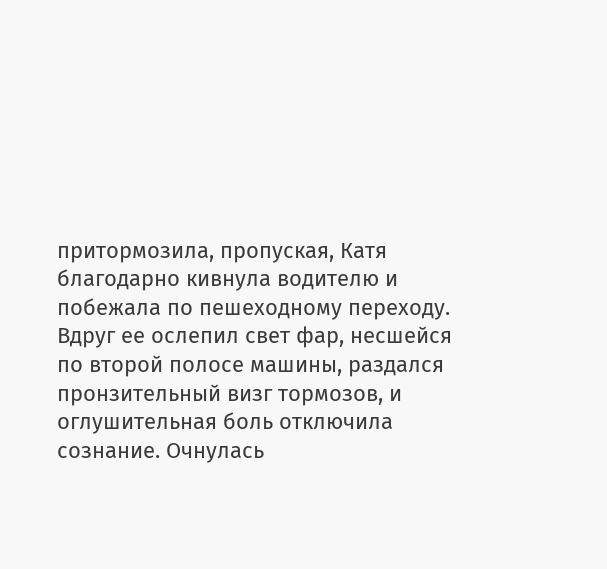притормозила, пропуская, Катя благодарно кивнула водителю и побежала по пешеходному переходу. Вдруг ее ослепил свет фар, несшейся по второй полосе машины, раздался пронзительный визг тормозов, и оглушительная боль отключила сознание. Очнулась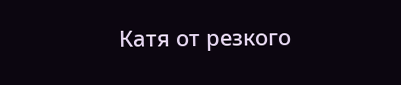Катя от резкого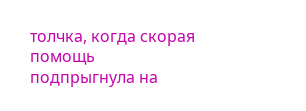толчка, когда скорая помощь подпрыгнула на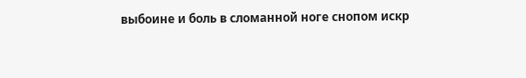выбоине и боль в сломанной ноге снопом искр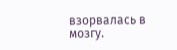взорвалась в мозгу.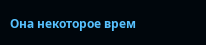Она некоторое врем